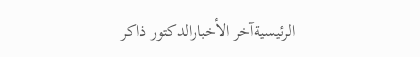الرئيسيةآخر الأخبارالدكتور ذاكر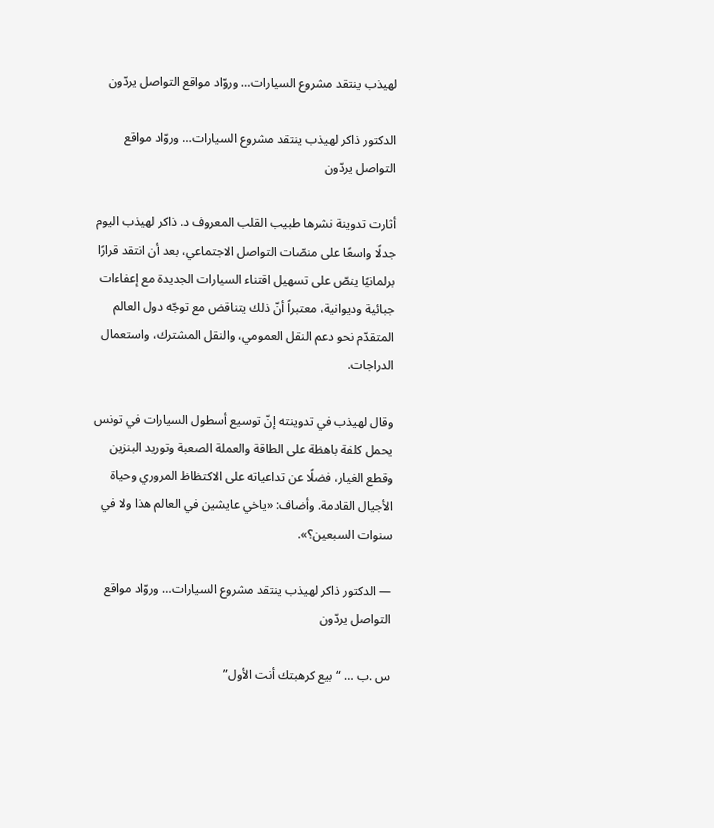لهيذب ينتقد مشروع السيارات… وروّاد مواقع التواصل يردّون

الدكتور ذاكر لهيذب ينتقد مشروع السيارات… وروّاد مواقع التواصل يردّون

أثارت تدوينة نشرها طبيب القلب المعروف د. ذاكر لهيذب اليوم جدلًا واسعًا على منصّات التواصل الاجتماعي، بعد أن انتقد قرارًا برلمانيًا ينصّ على تسهيل اقتناء السيارات الجديدة مع إعفاءات جبائية وديوانية، معتبراً أنّ ذلك يتناقض مع توجّه دول العالم المتقدّم نحو دعم النقل العمومي، والنقل المشترك، واستعمال الدراجات.

وقال لهيذب في تدوينته إنّ توسيع أسطول السيارات في تونس يحمل كلفة باهظة على الطاقة والعملة الصعبة وتوريد البنزين وقطع الغيار، فضلًا عن تداعياته على الاكتظاظ المروري وحياة الأجيال القادمة. وأضاف: «ياخي عايشين في العالم هذا ولا في سنوات السبعين؟».

— الدكتور ذاكر لهيذب ينتقد مشروع السيارات… وروّاد مواقع التواصل يردّون

س .ب … “بيع كرهبتك أنت الأول”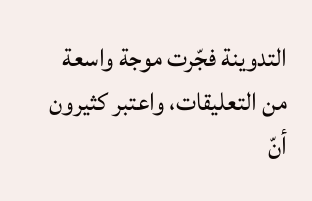التدوينة فجّرت موجة واسعة من التعليقات، واعتبر كثيرون أنّ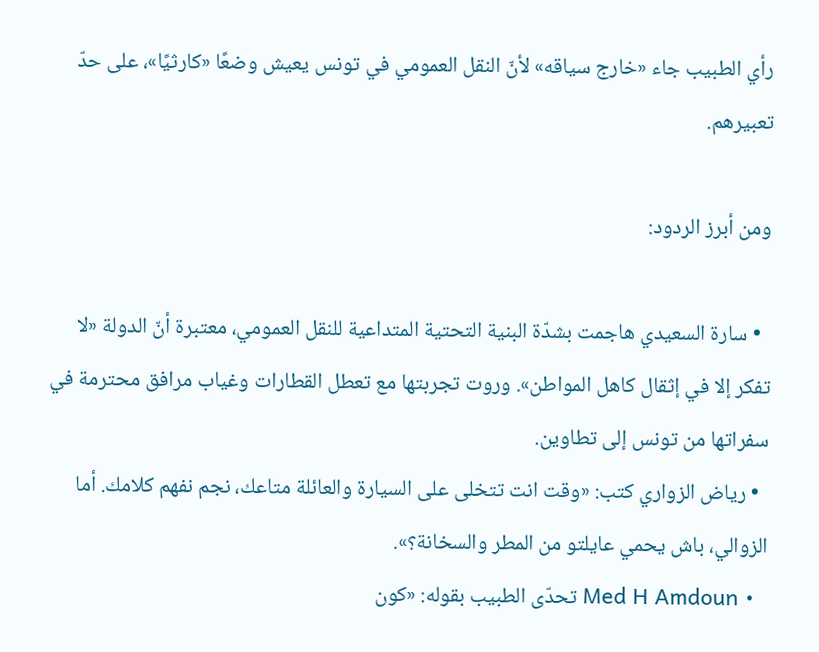رأي الطبيب جاء «خارج سياقه» لأنّ النقل العمومي في تونس يعيش وضعًا «كارثيًا»، على حدّ تعبيرهم.

ومن أبرز الردود:

  • سارة السعيدي هاجمت بشدّة البنية التحتية المتداعية للنقل العمومي، معتبرة أنّ الدولة «لا تفكر إلا في إثقال كاهل المواطن». وروت تجربتها مع تعطل القطارات وغياب مرافق محترمة في سفراتها من تونس إلى تطاوين.
  • رياض الزواري كتب: «وقت انت تتخلى على السيارة والعائلة متاعك، نجم نفهم كلامك. أما الزوالي، باش يحمي عايلتو من المطر والسخانة؟».
  • Med H Amdoun تحدّى الطبيب بقوله: «كون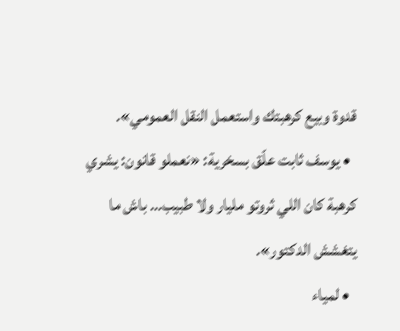قدوة وبيع كرهبتك واستعمل النقل العمومي».
  • يوسف ثابت علّق بسخرية: «نعملو قانون: يشري كرهبة كان اللي ثروتو مليار ولا طبيب… باش ما يتغشش الدكتور».
  • لمياء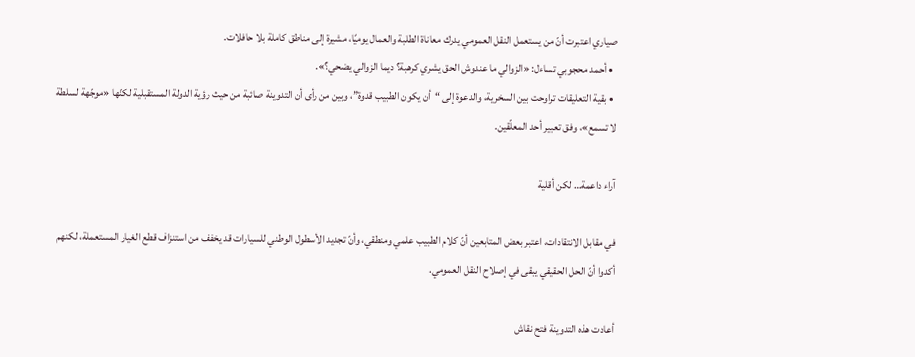صياري اعتبرت أنّ من يستعمل النقل العمومي يدرك معاناة الطلبة والعمال يوميًا، مشيرة إلى مناطق كاملة بلا حافلات.
  • أحمد محجوبي تساءل: «الزوالي ما عندوش الحق يشري كرهبة؟ ديما الزوالي يضحي؟».
  • بقية التعليقات تراوحت بين السخرية، والدعوة إلى “أن يكون الطبيب قدوة”، وبين من رأى أن التدوينة صائبة من حيث رؤية الدولة المستقبلية لكنّها «موجّهة لسلطة لا تسمع»، وفق تعبير أحد المعلّقين.

آراء داعمة… لكن أقلية

في مقابل الانتقادات، اعتبر بعض المتابعين أنّ كلام الطبيب علمي ومنطقي، وأنّ تجديد الأسطول الوطني للسيارات قد يخفف من استنزاف قطع الغيار المستعملة، لكنهم أكدوا أنّ الحل الحقيقي يبقى في إصلاح النقل العمومي.

أعادت هذه التدوينة فتح نقاش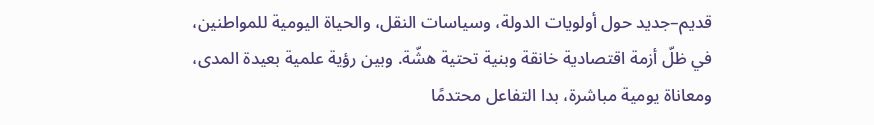قديم–جديد حول أولويات الدولة، وسياسات النقل، والحياة اليومية للمواطنين، في ظلّ أزمة اقتصادية خانقة وبنية تحتية هشّة. وبين رؤية علمية بعيدة المدى، ومعاناة يومية مباشرة، بدا التفاعل محتدمًا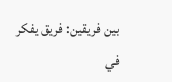بين فريقين: فريق يفكر في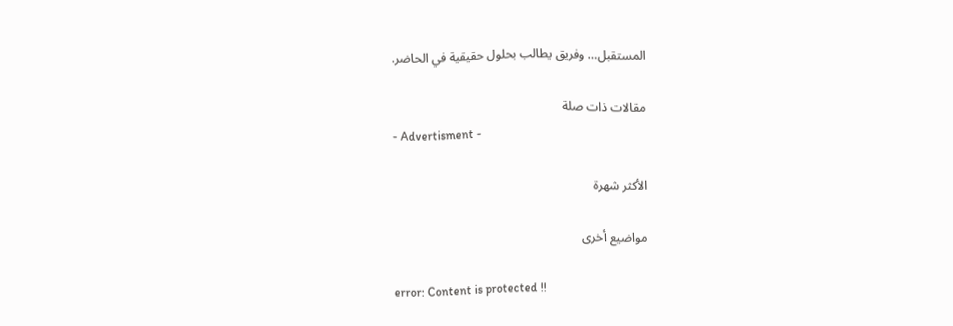المستقبل… وفريق يطالب بحلول حقيقية في الحاضر.

مقالات ذات صلة
- Advertisment -

الأكثر شهرة

مواضيع أخرى

error: Content is protected !!